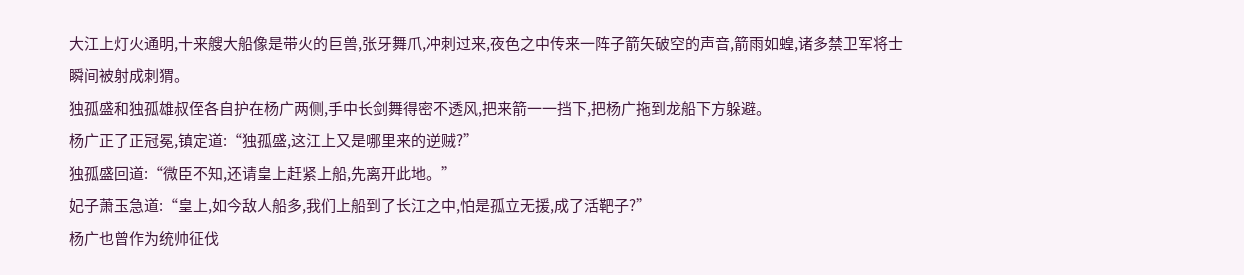大江上灯火通明,十来艘大船像是带火的巨兽,张牙舞爪,冲刺过来,夜色之中传来一阵子箭矢破空的声音,箭雨如蝗,诸多禁卫军将士瞬间被射成刺猬。
独孤盛和独孤雄叔侄各自护在杨广两侧,手中长剑舞得密不透风,把来箭一一挡下,把杨广拖到龙船下方躲避。
杨广正了正冠冕,镇定道:“独孤盛,这江上又是哪里来的逆贼?”
独孤盛回道:“微臣不知,还请皇上赶紧上船,先离开此地。”
妃子萧玉急道:“皇上,如今敌人船多,我们上船到了长江之中,怕是孤立无援,成了活靶子?”
杨广也曾作为统帅征伐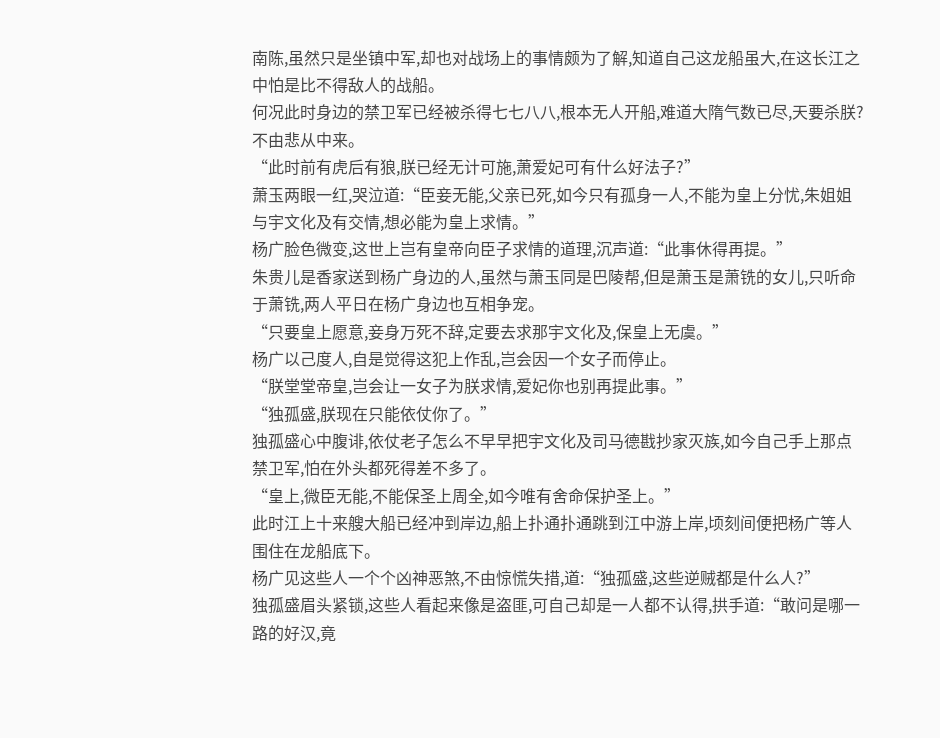南陈,虽然只是坐镇中军,却也对战场上的事情颇为了解,知道自己这龙船虽大,在这长江之中怕是比不得敌人的战船。
何况此时身边的禁卫军已经被杀得七七八八,根本无人开船,难道大隋气数已尽,天要杀朕?不由悲从中来。
“此时前有虎后有狼,朕已经无计可施,萧爱妃可有什么好法子?”
萧玉两眼一红,哭泣道:“臣妾无能,父亲已死,如今只有孤身一人,不能为皇上分忧,朱姐姐与宇文化及有交情,想必能为皇上求情。”
杨广脸色微变,这世上岂有皇帝向臣子求情的道理,沉声道:“此事休得再提。”
朱贵儿是香家送到杨广身边的人,虽然与萧玉同是巴陵帮,但是萧玉是萧铣的女儿,只听命于萧铣,两人平日在杨广身边也互相争宠。
“只要皇上愿意,妾身万死不辞,定要去求那宇文化及,保皇上无虞。”
杨广以己度人,自是觉得这犯上作乱,岂会因一个女子而停止。
“朕堂堂帝皇,岂会让一女子为朕求情,爱妃你也别再提此事。”
“独孤盛,朕现在只能依仗你了。”
独孤盛心中腹诽,依仗老子怎么不早早把宇文化及司马德戡抄家灭族,如今自己手上那点禁卫军,怕在外头都死得差不多了。
“皇上,微臣无能,不能保圣上周全,如今唯有舍命保护圣上。”
此时江上十来艘大船已经冲到岸边,船上扑通扑通跳到江中游上岸,顷刻间便把杨广等人围住在龙船底下。
杨广见这些人一个个凶神恶煞,不由惊慌失措,道:“独孤盛,这些逆贼都是什么人?”
独孤盛眉头紧锁,这些人看起来像是盗匪,可自己却是一人都不认得,拱手道:“敢问是哪一路的好汉,竟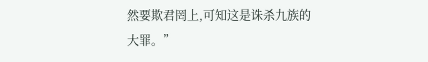然要欺君罔上,可知这是诛杀九族的大罪。”